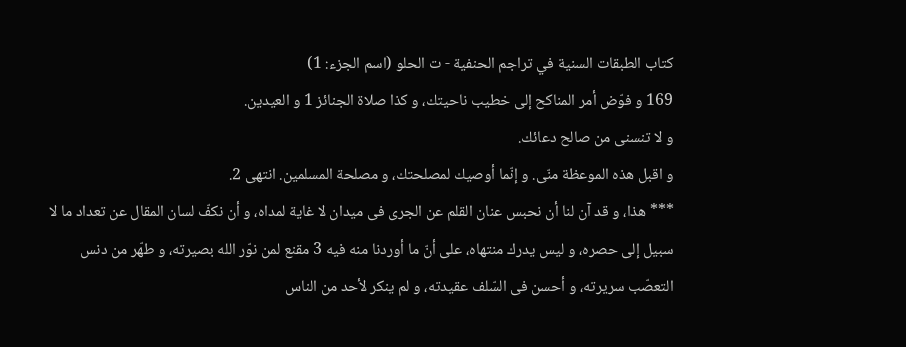كتاب الطبقات السنية في تراجم الحنفية - ت الحلو (اسم الجزء: 1)
169 و فوّض أمر المناكح إلى خطيب ناحيتك، و كذا صلاة الجنائز 1 و العيدين.
و لا تنسنى من صالح دعائك.
و اقبل هذه الموعظة منّى. و إنّما أوصيك لمصلحتك، و مصلحة المسلمين. انتهى 2.
*** هذا، و قد آن لنا أن نحبس عنان القلم عن الجرى فى ميدان لا غاية لمداه، و أن نكفّ لسان المقال عن تعداد ما لا سبيل إلى حصره، و ليس يدرك منتهاه، على أنّ ما أوردنا منه فيه 3 مقنع لمن نوّر الله بصيرته، و طهّر من دنس التعصّب سريرته، و أحسن فى السّلف عقيدته، و لم ينكر لأحد من الناس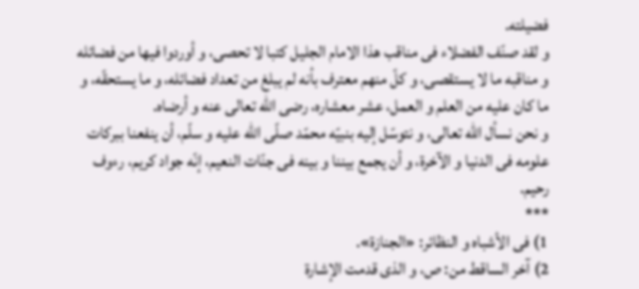فضيلته.
و لقد صنّف الفضلاء فى مناقب هذا الامام الجليل كتبا لا تحصى، و أوردوا فيها من فضائله و مناقبه ما لا يستقصى، و كلّ منهم معترف بأنه لم يبلغ من تعداد فضائله، و ما يستحقّه، و ما كان عليه من العلم و العمل، عشر معشاره، رضى الله تعالى عنه و أرضاه.
و نحن نسأل الله تعالى، و نتوسّل إليه بنبيّه محمّد صلّى اللّه عليه و سلّم، أن ينفعنا ببركات علومه فى الدنيا و الآخرة، و أن يجمع بيننا و بينه فى جنّات النعيم، إنّه جواد كريم، رءوف رحيم.
***
1) فى الأشباه و النظائر: «الجنازة».
2) آخر الساقط من: ص، و الذى قدمت الإشارة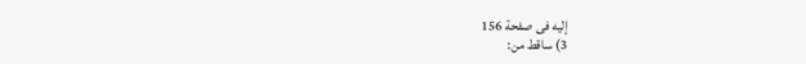إليه فى صفحة 156
3) ساقط من: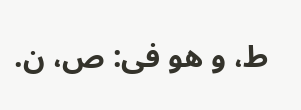ط، و هو فى: ص، ن.